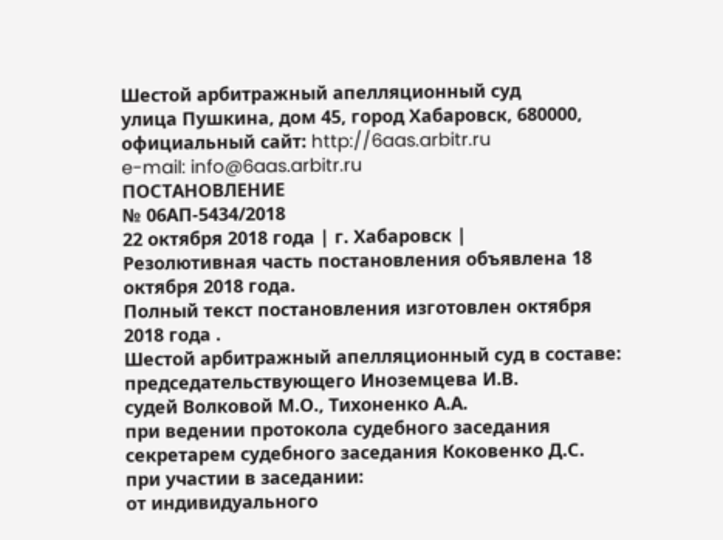Шестой арбитражный апелляционный суд
улица Пушкина, дом 45, город Хабаровск, 680000,
официальный сайт: http://6aas.arbitr.ru
e-mail: info@6aas.arbitr.ru
ПОСТАНОВЛЕНИЕ
№ 06АП-5434/2018
22 октября 2018 года | г. Хабаровск |
Резолютивная часть постановления объявлена 18 октября 2018 года.
Полный текст постановления изготовлен октября 2018 года .
Шестой арбитражный апелляционный суд в составе:
председательствующего Иноземцева И.В.
судей Волковой М.О., Тихоненко А.А.
при ведении протокола судебного заседания секретарем судебного заседания Коковенко Д.С.
при участии в заседании:
от индивидуального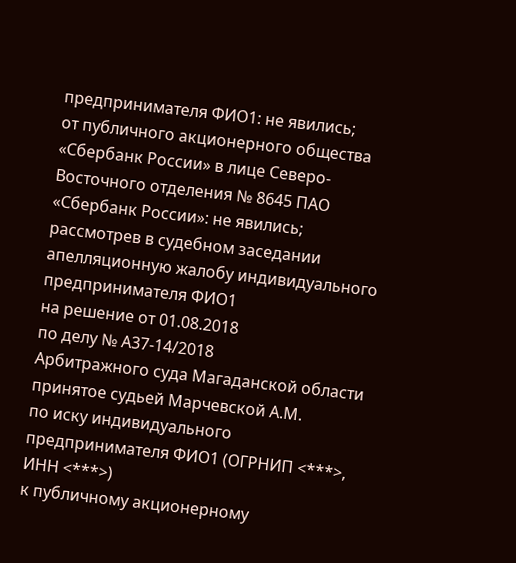предпринимателя ФИО1: не явились;
от публичного акционерного общества «Сбербанк России» в лице Северо-Восточного отделения № 8645 ПАО «Сбербанк России»: не явились;
рассмотрев в судебном заседании апелляционную жалобу индивидуального предпринимателя ФИО1
на решение от 01.08.2018
по делу № А37-14/2018
Арбитражного суда Магаданской области
принятое судьей Марчевской А.М.
по иску индивидуального предпринимателя ФИО1 (ОГРНИП <***>, ИНН <***>)
к публичному акционерному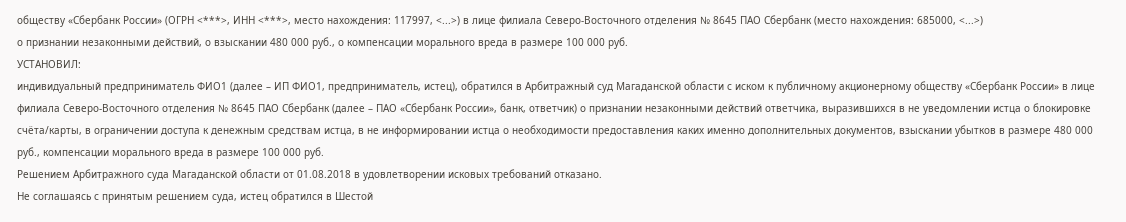обществу «Сбербанк России» (ОГРН <***>, ИНН <***>, место нахождения: 117997, <...>) в лице филиала Северо-Восточного отделения № 8645 ПАО Сбербанк (место нахождения: 685000, <...>)
о признании незаконными действий, о взыскании 480 000 руб., о компенсации морального вреда в размере 100 000 руб.
УСТАНОВИЛ:
индивидуальный предприниматель ФИО1 (далее – ИП ФИО1, предприниматель, истец), обратился в Арбитражный суд Магаданской области с иском к публичному акционерному обществу «Сбербанк России» в лице филиала Северо-Восточного отделения № 8645 ПАО Сбербанк (далее – ПАО «Сбербанк России», банк, ответчик) о признании незаконными действий ответчика, выразившихся в не уведомлении истца о блокировке счёта/карты, в ограничении доступа к денежным средствам истца, в не информировании истца о необходимости предоставления каких именно дополнительных документов, взыскании убытков в размере 480 000 руб., компенсации морального вреда в размере 100 000 руб.
Решением Арбитражного суда Магаданской области от 01.08.2018 в удовлетворении исковых требований отказано.
Не соглашаясь с принятым решением суда, истец обратился в Шестой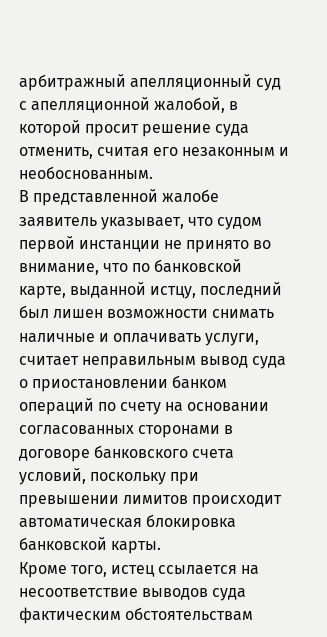арбитражный апелляционный суд с апелляционной жалобой, в которой просит решение суда отменить, считая его незаконным и необоснованным.
В представленной жалобе заявитель указывает, что судом первой инстанции не принято во внимание, что по банковской карте, выданной истцу, последний был лишен возможности снимать наличные и оплачивать услуги, считает неправильным вывод суда о приостановлении банком операций по счету на основании согласованных сторонами в договоре банковского счета условий, поскольку при превышении лимитов происходит автоматическая блокировка банковской карты.
Кроме того, истец ссылается на несоответствие выводов суда фактическим обстоятельствам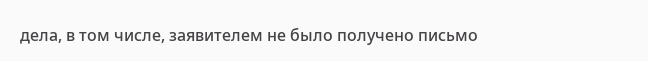дела, в том числе, заявителем не было получено письмо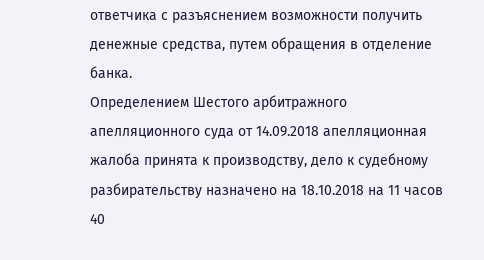ответчика с разъяснением возможности получить денежные средства, путем обращения в отделение банка.
Определением Шестого арбитражного апелляционного суда от 14.09.2018 апелляционная жалоба принята к производству, дело к судебному разбирательству назначено на 18.10.2018 на 11 часов 40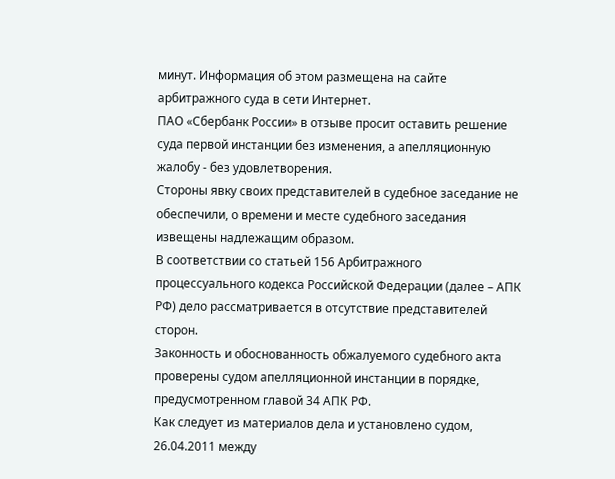минут. Информация об этом размещена на сайте арбитражного суда в сети Интернет.
ПАО «Сбербанк России» в отзыве просит оставить решение суда первой инстанции без изменения, а апелляционную жалобу - без удовлетворения.
Стороны явку своих представителей в судебное заседание не обеспечили, о времени и месте судебного заседания извещены надлежащим образом.
В соответствии со статьей 156 Арбитражного процессуального кодекса Российской Федерации (далее – АПК РФ) дело рассматривается в отсутствие представителей сторон.
Законность и обоснованность обжалуемого судебного акта проверены судом апелляционной инстанции в порядке, предусмотренном главой 34 АПК РФ.
Как следует из материалов дела и установлено судом, 26.04.2011 между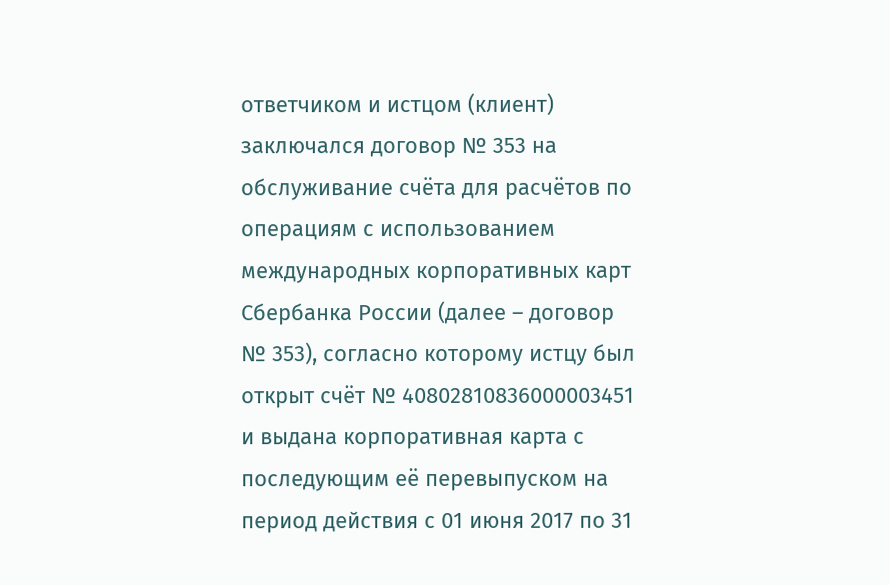ответчиком и истцом (клиент) заключался договор № 353 на обслуживание счёта для расчётов по операциям с использованием международных корпоративных карт Сбербанка России (далее – договор № 353), согласно которому истцу был открыт счёт № 40802810836000003451 и выдана корпоративная карта с последующим её перевыпуском на период действия с 01 июня 2017 по 31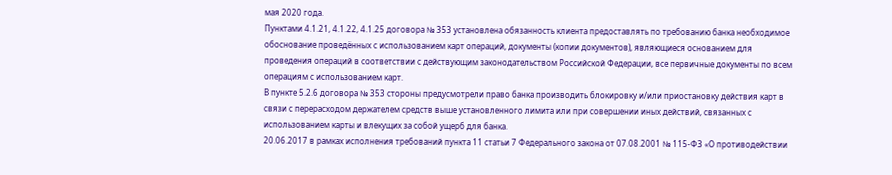мая 2020 года.
Пунктами 4.1.21, 4.1.22, 4.1.25 договора № 353 установлена обязанность клиента предоставлять по требованию банка необходимое обоснование проведённых с использованием карт операций, документы (копии документов), являющиеся основанием для проведения операций в соответствии с действующим законодательством Российской Федерации, все первичные документы по всем операциям с использованием карт.
В пункте 5.2.6 договора № 353 стороны предусмотрели право банка производить блокировку и/или приостановку действия карт в связи с перерасходом держателем средств выше установленного лимита или при совершении иных действий, связанных с использованием карты и влекущих за собой ущерб для банка.
20.06.2017 в рамках исполнения требований пункта 11 статьи 7 Федерального закона от 07.08.2001 № 115-ФЗ «О противодействии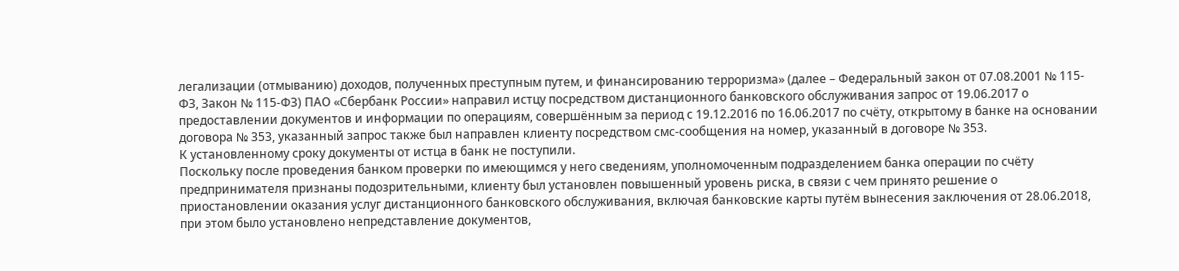легализации (отмыванию) доходов, полученных преступным путем, и финансированию терроризма» (далее – Федеральный закон от 07.08.2001 № 115-ФЗ, Закон № 115-ФЗ) ПАО «Сбербанк России» направил истцу посредством дистанционного банковского обслуживания запрос от 19.06.2017 о предоставлении документов и информации по операциям, совершённым за период с 19.12.2016 по 16.06.2017 по счёту, открытому в банке на основании договора № 353, указанный запрос также был направлен клиенту посредством смс-сообщения на номер, указанный в договоре № 353.
К установленному сроку документы от истца в банк не поступили.
Поскольку после проведения банком проверки по имеющимся у него сведениям, уполномоченным подразделением банка операции по счёту предпринимателя признаны подозрительными, клиенту был установлен повышенный уровень риска, в связи с чем принято решение о приостановлении оказания услуг дистанционного банковского обслуживания, включая банковские карты путём вынесения заключения от 28.06.2018, при этом было установлено непредставление документов,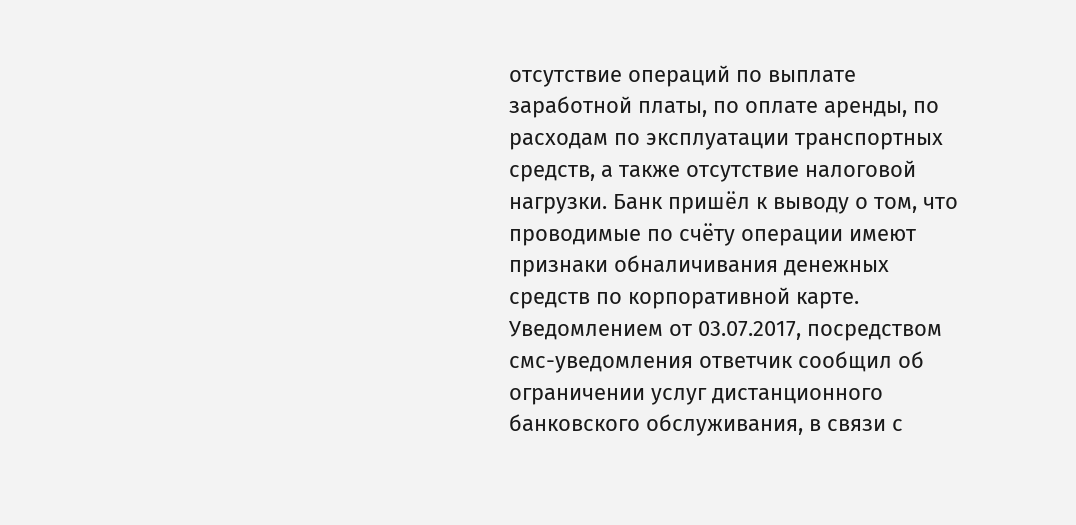отсутствие операций по выплате заработной платы, по оплате аренды, по расходам по эксплуатации транспортных средств, а также отсутствие налоговой нагрузки. Банк пришёл к выводу о том, что проводимые по счёту операции имеют признаки обналичивания денежных средств по корпоративной карте.
Уведомлением от 03.07.2017, посредством смс-уведомления ответчик сообщил об ограничении услуг дистанционного банковского обслуживания, в связи с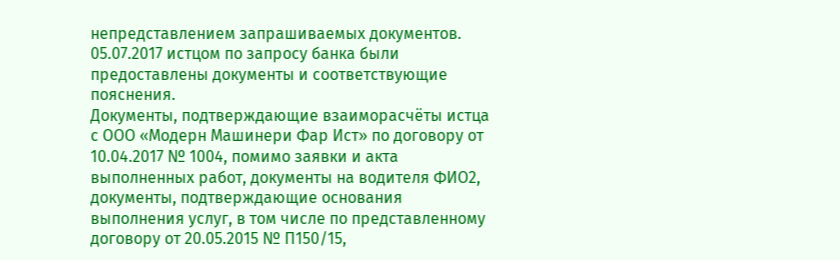непредставлением запрашиваемых документов.
05.07.2017 истцом по запросу банка были предоставлены документы и соответствующие пояснения.
Документы, подтверждающие взаиморасчёты истца с ООО «Модерн Машинери Фар Ист» по договору от 10.04.2017 № 1004, помимо заявки и акта выполненных работ, документы на водителя ФИО2, документы, подтверждающие основания выполнения услуг, в том числе по представленному договору от 20.05.2015 № П150/15,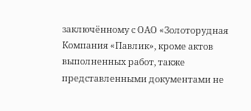заключённому с ОАО «Золоторудная Компания «Павлик», кроме актов выполненных работ, также представленными документами не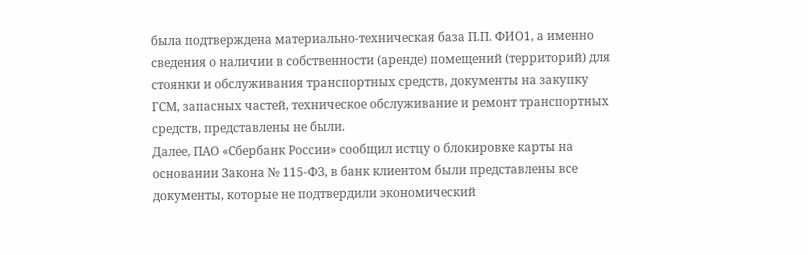была подтверждена материально-техническая база П.П. ФИО1, а именно сведения о наличии в собственности (аренде) помещений (территорий) для стоянки и обслуживания транспортных средств, документы на закупку ГСМ, запасных частей, техническое обслуживание и ремонт транспортных средств, представлены не были.
Далее, ПАО «Сбербанк России» сообщил истцу о блокировке карты на основании Закона № 115-ФЗ, в банк клиентом были представлены все документы, которые не подтвердили экономический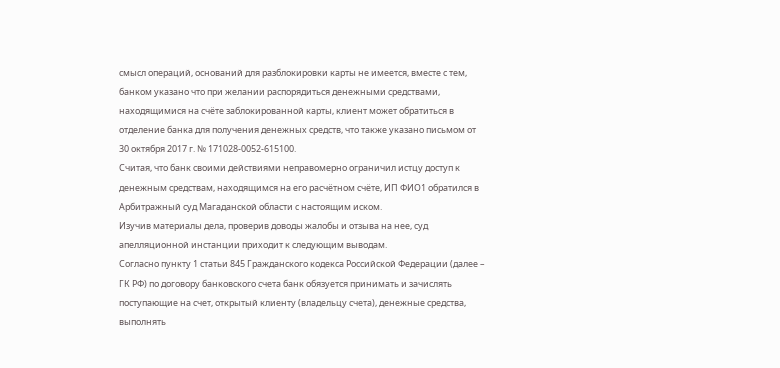смысл операций, оснований для разблокировки карты не имеется, вместе с тем, банком указано что при желании распорядиться денежными средствами, находящимися на счёте заблокированной карты, клиент может обратиться в отделение банка для получения денежных средств, что также указано письмом от 30 октября 2017 г. № 171028-0052-615100.
Считая, что банк своими действиями неправомерно ограничил истцу доступ к денежным средствам, находящимся на его расчётном счёте, ИП ФИО1 обратился в Арбитражный суд Магаданской области с настоящим иском.
Изучив материалы дела, проверив доводы жалобы и отзыва на нее, суд апелляционной инстанции приходит к следующим выводам.
Согласно пункту 1 статьи 845 Гражданского кодекса Российской Федерации (далее – ГК РФ) по договору банковского счета банк обязуется принимать и зачислять поступающие на счет, открытый клиенту (владельцу счета), денежные средства, выполнять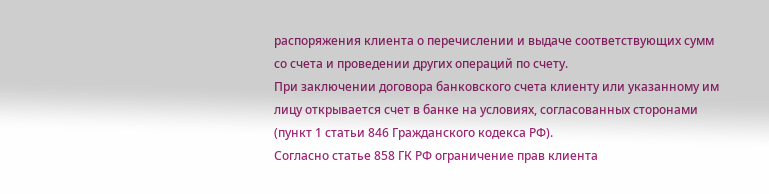распоряжения клиента о перечислении и выдаче соответствующих сумм со счета и проведении других операций по счету.
При заключении договора банковского счета клиенту или указанному им лицу открывается счет в банке на условиях, согласованных сторонами (пункт 1 статьи 846 Гражданского кодекса РФ).
Согласно статье 858 ГК РФ ограничение прав клиента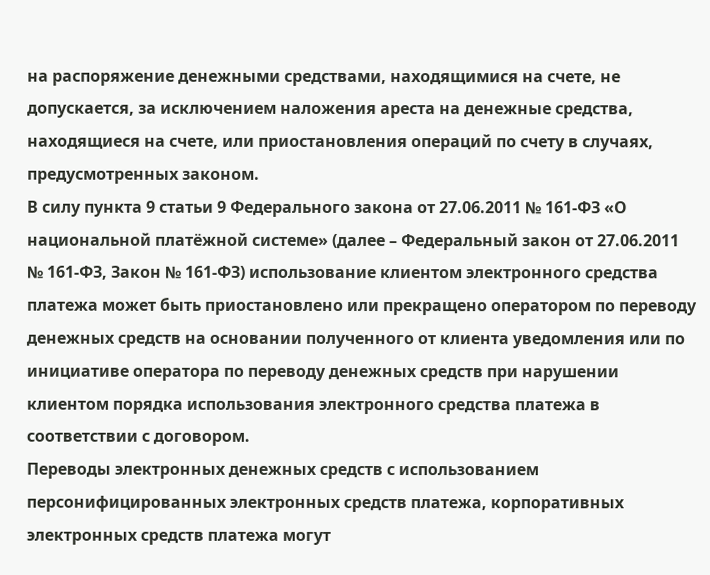на распоряжение денежными средствами, находящимися на счете, не допускается, за исключением наложения ареста на денежные средства, находящиеся на счете, или приостановления операций по счету в случаях, предусмотренных законом.
В силу пункта 9 статьи 9 Федерального закона от 27.06.2011 № 161-ФЗ «О национальной платёжной системе» (далее – Федеральный закон от 27.06.2011 № 161-ФЗ, Закон № 161-ФЗ) использование клиентом электронного средства платежа может быть приостановлено или прекращено оператором по переводу денежных средств на основании полученного от клиента уведомления или по инициативе оператора по переводу денежных средств при нарушении клиентом порядка использования электронного средства платежа в соответствии с договором.
Переводы электронных денежных средств с использованием персонифицированных электронных средств платежа, корпоративных электронных средств платежа могут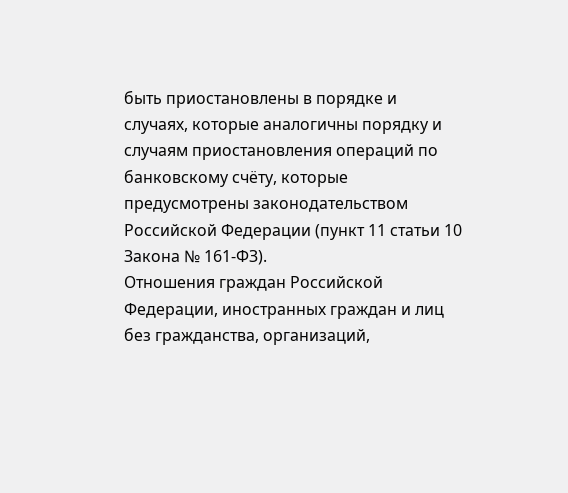быть приостановлены в порядке и случаях, которые аналогичны порядку и случаям приостановления операций по банковскому счёту, которые предусмотрены законодательством Российской Федерации (пункт 11 статьи 10 Закона № 161-ФЗ).
Отношения граждан Российской Федерации, иностранных граждан и лиц без гражданства, организаций,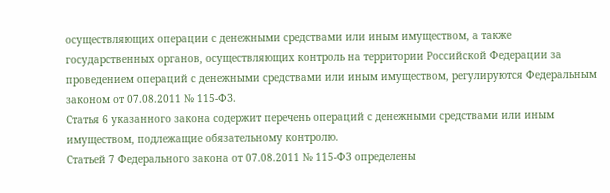осуществляющих операции с денежными средствами или иным имуществом, а также государственных органов, осуществляющих контроль на территории Российской Федерации за проведением операций с денежными средствами или иным имуществом, регулируются Федеральным законом от 07.08.2011 № 115-ФЗ.
Статья 6 указанного закона содержит перечень операций с денежными средствами или иным имуществом, подлежащие обязательному контролю.
Статьей 7 Федерального закона от 07.08.2011 № 115-ФЗ определены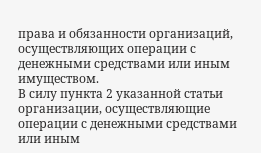права и обязанности организаций, осуществляющих операции с денежными средствами или иным имуществом.
В силу пункта 2 указанной статьи организации, осуществляющие операции с денежными средствами или иным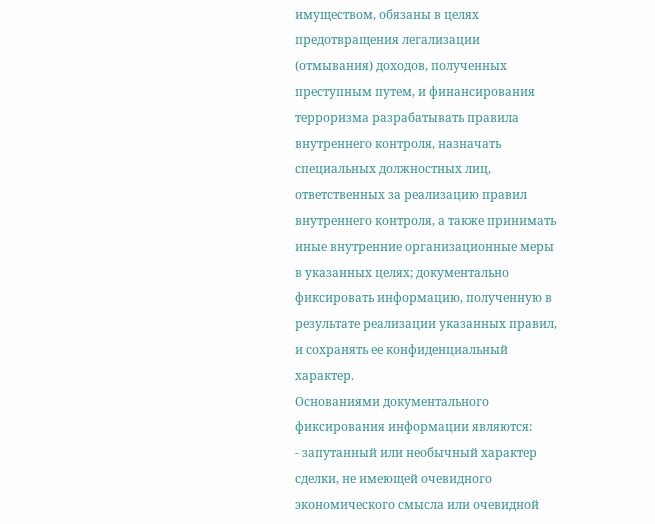имуществом, обязаны в целях предотвращения легализации (отмывания) доходов, полученных преступным путем, и финансирования терроризма разрабатывать правила внутреннего контроля, назначать специальных должностных лиц, ответственных за реализацию правил внутреннего контроля, а также принимать иные внутренние организационные меры в указанных целях; документально фиксировать информацию, полученную в результате реализации указанных правил, и сохранять ее конфиденциальный характер.
Основаниями документального фиксирования информации являются:
- запутанный или необычный характер сделки, не имеющей очевидного экономического смысла или очевидной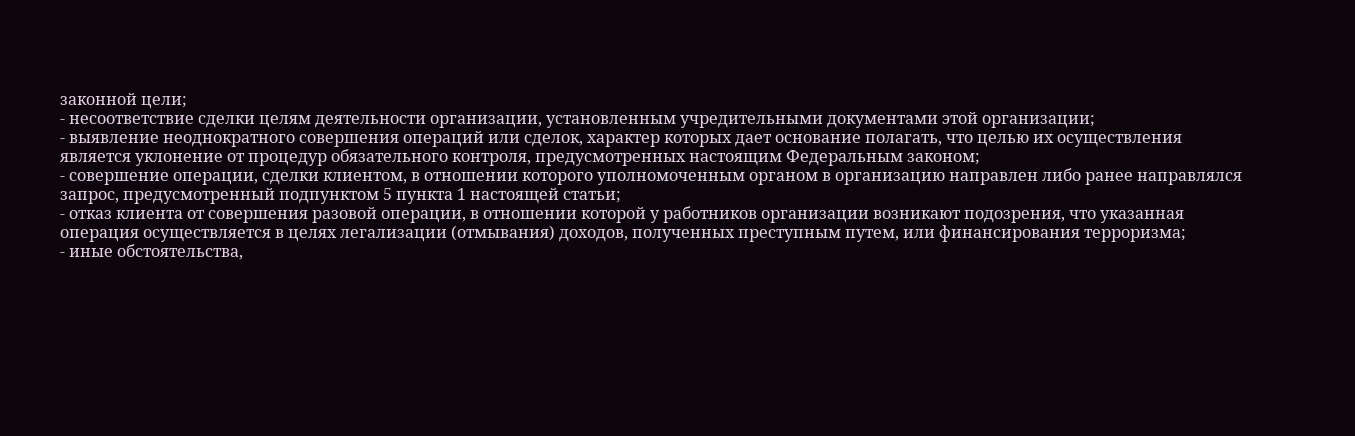законной цели;
- несоответствие сделки целям деятельности организации, установленным учредительными документами этой организации;
- выявление неоднократного совершения операций или сделок, характер которых дает основание полагать, что целью их осуществления является уклонение от процедур обязательного контроля, предусмотренных настоящим Федеральным законом;
- совершение операции, сделки клиентом, в отношении которого уполномоченным органом в организацию направлен либо ранее направлялся запрос, предусмотренный подпунктом 5 пункта 1 настоящей статьи;
- отказ клиента от совершения разовой операции, в отношении которой у работников организации возникают подозрения, что указанная операция осуществляется в целях легализации (отмывания) доходов, полученных преступным путем, или финансирования терроризма;
- иные обстоятельства,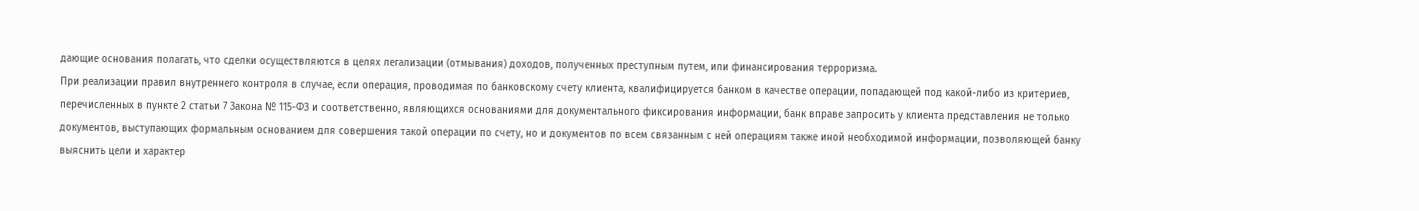дающие основания полагать, что сделки осуществляются в целях легализации (отмывания) доходов, полученных преступным путем, или финансирования терроризма.
При реализации правил внутреннего контроля в случае, если операция, проводимая по банковскому счету клиента, квалифицируется банком в качестве операции, попадающей под какой-либо из критериев, перечисленных в пункте 2 статьи 7 Закона № 115-ФЗ и соответственно, являющихся основаниями для документального фиксирования информации, банк вправе запросить у клиента представления не только документов, выступающих формальным основанием для совершения такой операции по счету, но и документов по всем связанным с ней операциям также иной необходимой информации, позволяющей банку выяснить цели и характер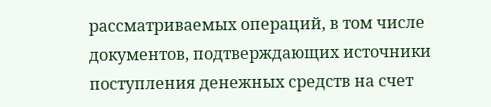рассматриваемых операций, в том числе документов, подтверждающих источники поступления денежных средств на счет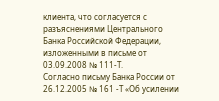клиента, что согласуется с разъяснениями Центрального Банка Российской Федерации, изложенными в письме от 03.09.2008 № 111-Т.
Согласно письму Банка России от 26.12.2005 № 161 -Т «Об усилении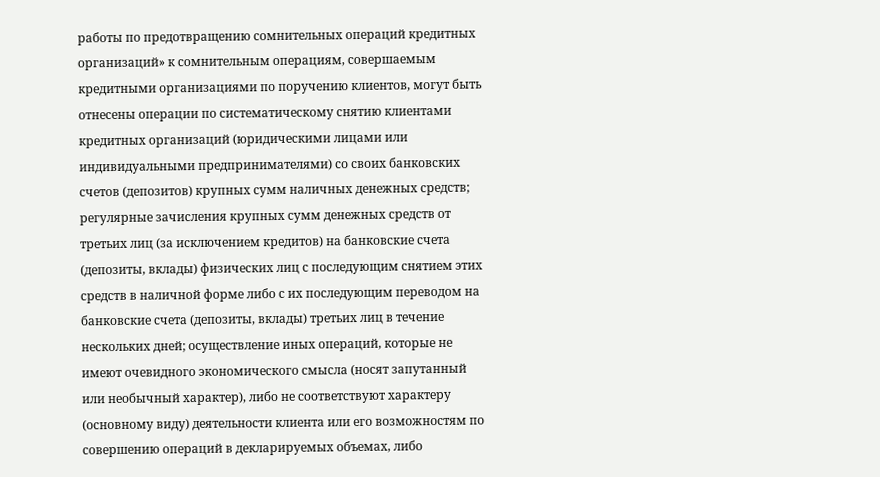работы по предотвращению сомнительных операций кредитных организаций» к сомнительным операциям, совершаемым кредитными организациями по поручению клиентов, могут быть отнесены операции по систематическому снятию клиентами кредитных организаций (юридическими лицами или индивидуальными предпринимателями) со своих банковских счетов (депозитов) крупных сумм наличных денежных средств; регулярные зачисления крупных сумм денежных средств от третьих лиц (за исключением кредитов) на банковские счета (депозиты, вклады) физических лиц с последующим снятием этих средств в наличной форме либо с их последующим переводом на банковские счета (депозиты, вклады) третьих лиц в течение нескольких дней; осуществление иных операций, которые не имеют очевидного экономического смысла (носят запутанный или необычный характер), либо не соответствуют характеру (основному виду) деятельности клиента или его возможностям по совершению операций в декларируемых объемах, либо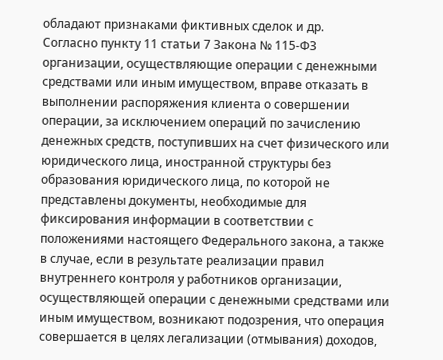обладают признаками фиктивных сделок и др.
Согласно пункту 11 статьи 7 Закона № 115-ФЗ организации, осуществляющие операции с денежными средствами или иным имуществом, вправе отказать в выполнении распоряжения клиента о совершении операции, за исключением операций по зачислению денежных средств, поступивших на счет физического или юридического лица, иностранной структуры без образования юридического лица, по которой не представлены документы, необходимые для фиксирования информации в соответствии с положениями настоящего Федерального закона, а также в случае, если в результате реализации правил внутреннего контроля у работников организации, осуществляющей операции с денежными средствами или иным имуществом, возникают подозрения, что операция совершается в целях легализации (отмывания) доходов,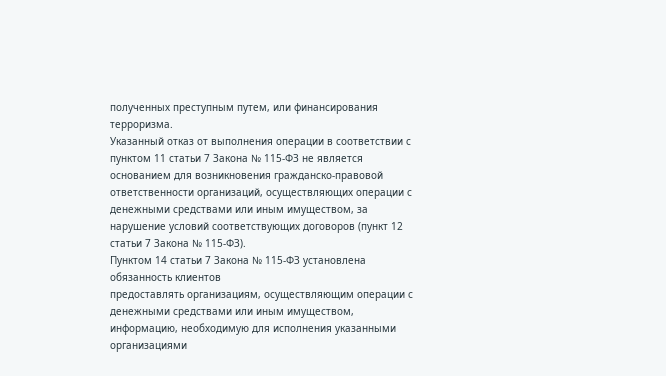полученных преступным путем, или финансирования терроризма.
Указанный отказ от выполнения операции в соответствии с пунктом 11 статьи 7 Закона № 115-ФЗ не является основанием для возникновения гражданско-правовой ответственности организаций, осуществляющих операции с денежными средствами или иным имуществом, за нарушение условий соответствующих договоров (пункт 12 статьи 7 Закона № 115-ФЗ).
Пунктом 14 статьи 7 Закона № 115-ФЗ установлена обязанность клиентов
предоставлять организациям, осуществляющим операции с денежными средствами или иным имуществом, информацию, необходимую для исполнения указанными организациями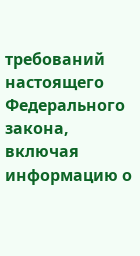требований настоящего Федерального закона, включая информацию о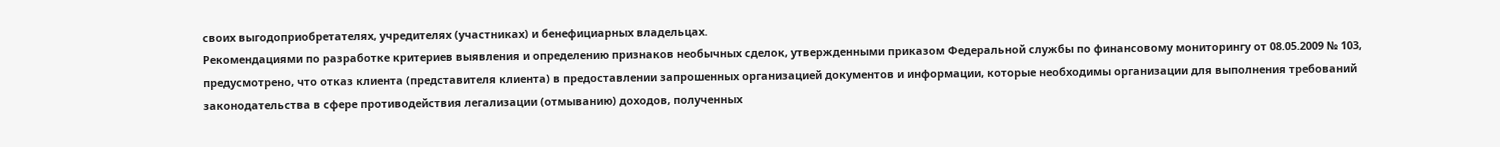своих выгодоприобретателях, учредителях (участниках) и бенефициарных владельцах.
Рекомендациями по разработке критериев выявления и определению признаков необычных сделок, утвержденными приказом Федеральной службы по финансовому мониторингу от 08.05.2009 № 103, предусмотрено, что отказ клиента (представителя клиента) в предоставлении запрошенных организацией документов и информации, которые необходимы организации для выполнения требований законодательства в сфере противодействия легализации (отмыванию) доходов, полученных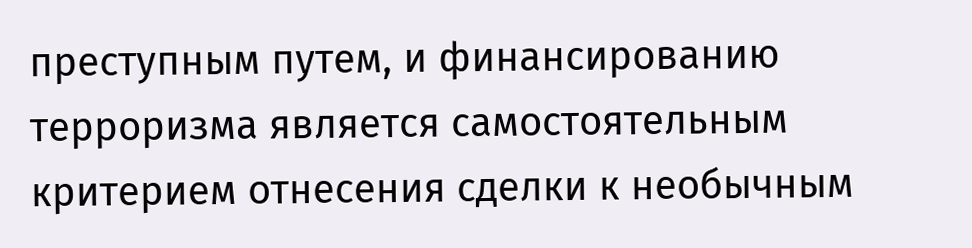преступным путем, и финансированию терроризма является самостоятельным критерием отнесения сделки к необычным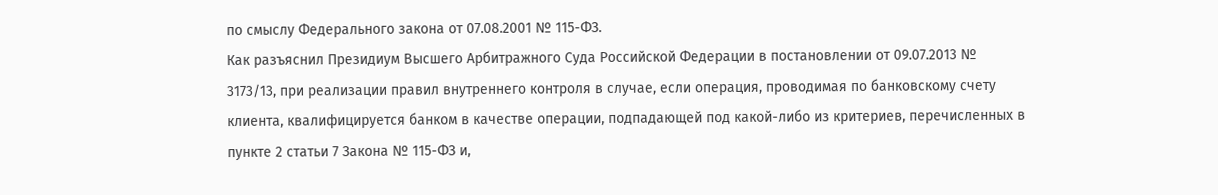по смыслу Федерального закона от 07.08.2001 № 115-ФЗ.
Как разъяснил Президиум Высшего Арбитражного Суда Российской Федерации в постановлении от 09.07.2013 № 3173/13, при реализации правил внутреннего контроля в случае, если операция, проводимая по банковскому счету клиента, квалифицируется банком в качестве операции, подпадающей под какой-либо из критериев, перечисленных в пункте 2 статьи 7 Закона № 115-ФЗ и,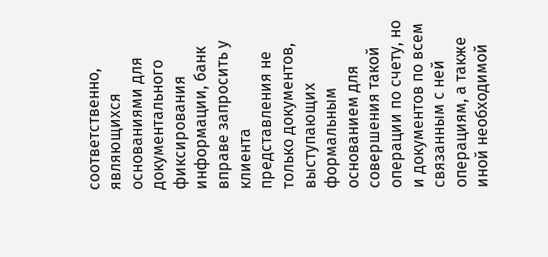соответственно, являющихся основаниями для документального фиксирования информации, банк вправе запросить у клиента представления не только документов, выступающих формальным основанием для совершения такой операции по счету, но и документов по всем связанным с ней операциям, а также иной необходимой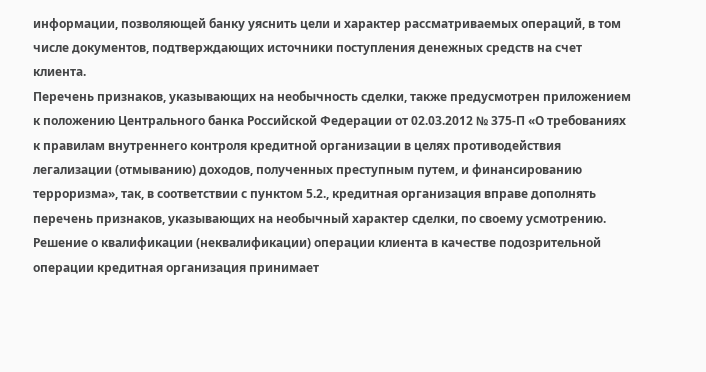информации, позволяющей банку уяснить цели и характер рассматриваемых операций, в том числе документов, подтверждающих источники поступления денежных средств на счет клиента.
Перечень признаков, указывающих на необычность сделки, также предусмотрен приложением к положению Центрального банка Российской Федерации от 02.03.2012 № 375-П «О требованиях к правилам внутреннего контроля кредитной организации в целях противодействия легализации (отмыванию) доходов, полученных преступным путем, и финансированию терроризма», так, в соответствии с пунктом 5.2., кредитная организация вправе дополнять перечень признаков, указывающих на необычный характер сделки, по своему усмотрению. Решение о квалификации (неквалификации) операции клиента в качестве подозрительной операции кредитная организация принимает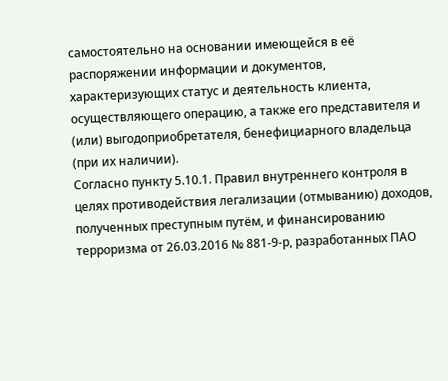самостоятельно на основании имеющейся в её распоряжении информации и документов, характеризующих статус и деятельность клиента, осуществляющего операцию, а также его представителя и (или) выгодоприобретателя, бенефициарного владельца (при их наличии).
Согласно пункту 5.10.1. Правил внутреннего контроля в целях противодействия легализации (отмыванию) доходов, полученных преступным путём, и финансированию терроризма от 26.03.2016 № 881-9-р, разработанных ПАО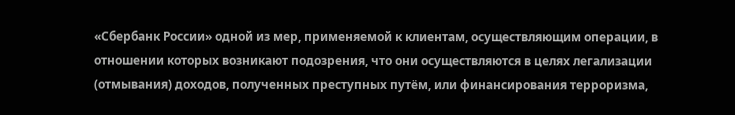«Сбербанк России» одной из мер, применяемой к клиентам, осуществляющим операции, в отношении которых возникают подозрения, что они осуществляются в целях легализации (отмывания) доходов, полученных преступных путём, или финансирования терроризма,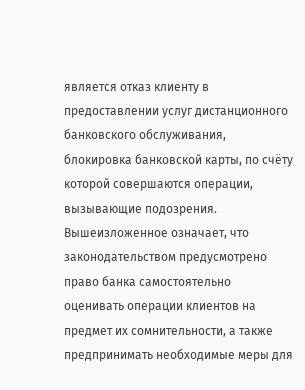является отказ клиенту в предоставлении услуг дистанционного банковского обслуживания, блокировка банковской карты, по счёту которой совершаются операции, вызывающие подозрения.
Вышеизложенное означает, что законодательством предусмотрено право банка самостоятельно оценивать операции клиентов на предмет их сомнительности, а также предпринимать необходимые меры для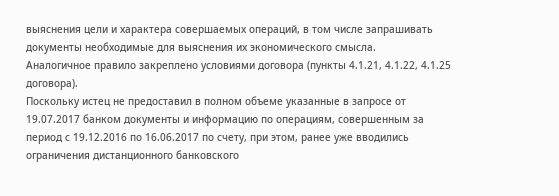выяснения цели и характера совершаемых операций, в том числе запрашивать документы необходимые для выяснения их экономического смысла.
Аналогичное правило закреплено условиями договора (пункты 4.1.21, 4.1.22, 4.1.25 договора).
Поскольку истец не предоставил в полном объеме указанные в запросе от 19.07.2017 банком документы и информацию по операциям, совершенным за период с 19.12.2016 по 16.06.2017 по счету, при этом, ранее уже вводились ограничения дистанционного банковского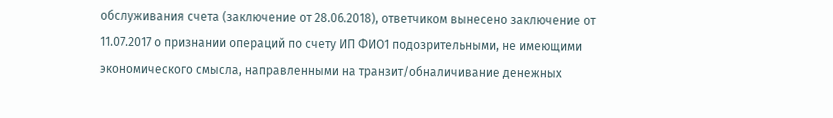обслуживания счета (заключение от 28.06.2018), ответчиком вынесено заключение от 11.07.2017 о признании операций по счету ИП ФИО1 подозрительными, не имеющими экономического смысла, направленными на транзит/обналичивание денежных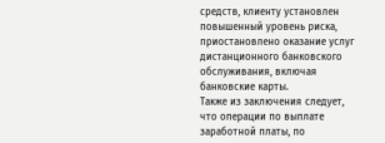средств, клиенту установлен повышенный уровень риска, приостановлено оказание услуг дистанционного банковского обслуживания, включая банковские карты.
Также из заключения следует, что операции по выплате заработной платы, по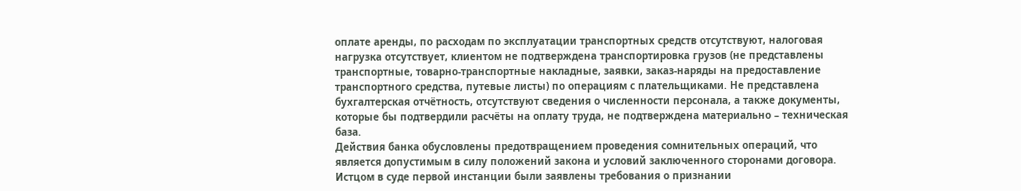оплате аренды, по расходам по эксплуатации транспортных средств отсутствуют, налоговая нагрузка отсутствует, клиентом не подтверждена транспортировка грузов (не представлены транспортные, товарно-транспортные накладные, заявки, заказ-наряды на предоставление транспортного средства, путевые листы) по операциям с плательщиками. Не представлена бухгалтерская отчётность, отсутствуют сведения о численности персонала, а также документы, которые бы подтвердили расчёты на оплату труда, не подтверждена материально – техническая база.
Действия банка обусловлены предотвращением проведения сомнительных операций, что является допустимым в силу положений закона и условий заключенного сторонами договора.
Истцом в суде первой инстанции были заявлены требования о признании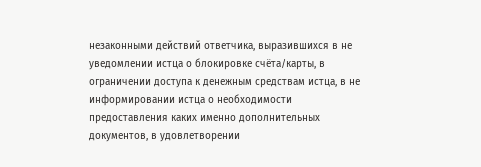незаконными действий ответчика, выразившихся в не уведомлении истца о блокировке счёта/карты, в ограничении доступа к денежным средствам истца, в не информировании истца о необходимости предоставления каких именно дополнительных документов, в удовлетворении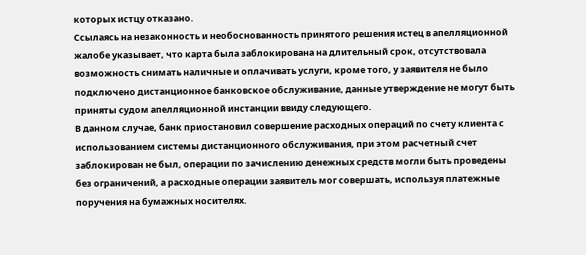которых истцу отказано.
Ссылаясь на незаконность и необоснованность принятого решения истец в апелляционной жалобе указывает, что карта была заблокирована на длительный срок, отсутствовала возможность снимать наличные и оплачивать услуги, кроме того, у заявителя не было подключено дистанционное банковское обслуживание, данные утверждение не могут быть приняты судом апелляционной инстанции ввиду следующего.
В данном случае, банк приостановил совершение расходных операций по счету клиента с использованием системы дистанционного обслуживания, при этом расчетный счет заблокирован не был, операции по зачислению денежных средств могли быть проведены без ограничений, а расходные операции заявитель мог совершать, используя платежные поручения на бумажных носителях.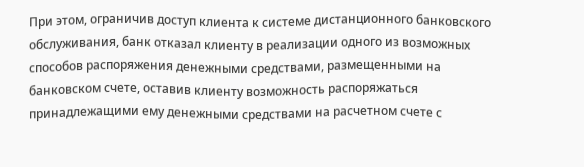При этом, ограничив доступ клиента к системе дистанционного банковского обслуживания, банк отказал клиенту в реализации одного из возможных способов распоряжения денежными средствами, размещенными на банковском счете, оставив клиенту возможность распоряжаться принадлежащими ему денежными средствами на расчетном счете с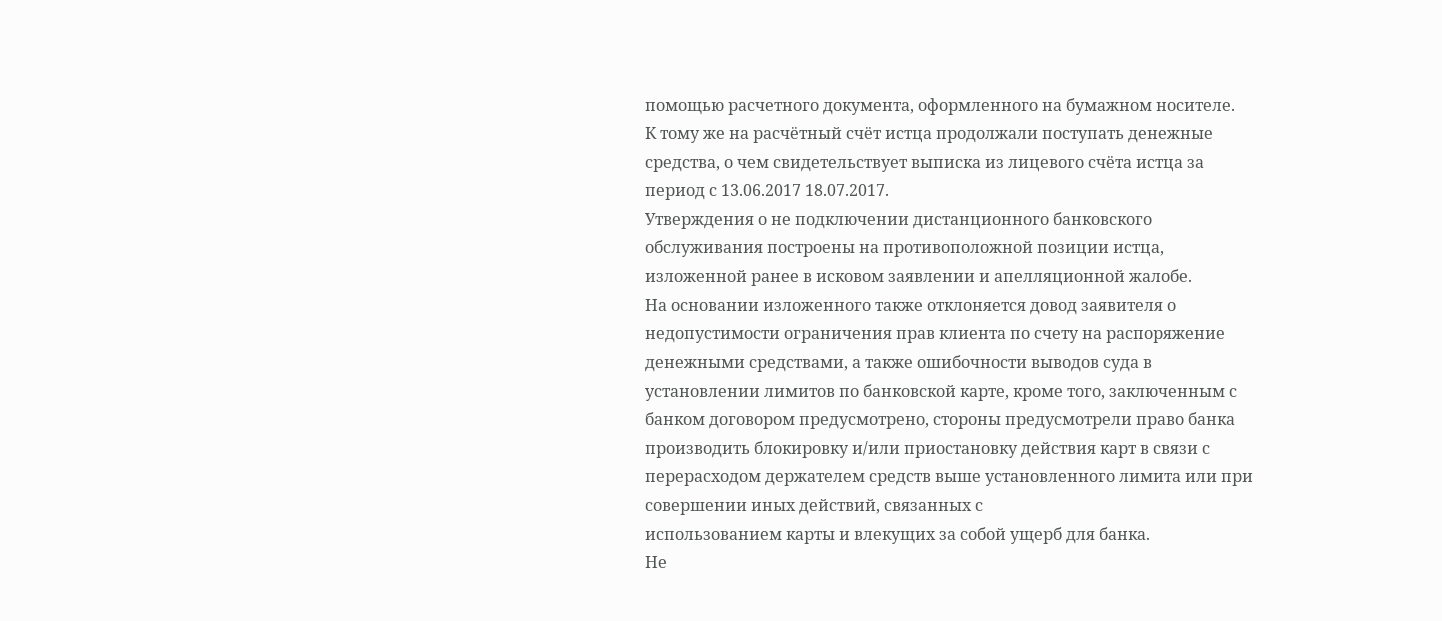помощью расчетного документа, оформленного на бумажном носителе.
К тому же на расчётный счёт истца продолжали поступать денежные средства, о чем свидетельствует выписка из лицевого счёта истца за период с 13.06.2017 18.07.2017.
Утверждения о не подключении дистанционного банковского обслуживания построены на противоположной позиции истца, изложенной ранее в исковом заявлении и апелляционной жалобе.
На основании изложенного также отклоняется довод заявителя о недопустимости ограничения прав клиента по счету на распоряжение денежными средствами, а также ошибочности выводов суда в установлении лимитов по банковской карте, кроме того, заключенным с банком договором предусмотрено, стороны предусмотрели право банка производить блокировку и/или приостановку действия карт в связи с перерасходом держателем средств выше установленного лимита или при совершении иных действий, связанных с
использованием карты и влекущих за собой ущерб для банка.
Не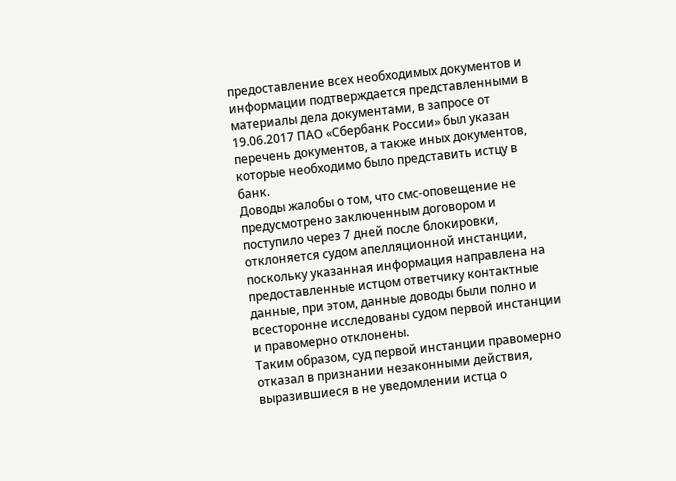предоставление всех необходимых документов и информации подтверждается представленными в материалы дела документами, в запросе от 19.06.2017 ПАО «Сбербанк России» был указан перечень документов, а также иных документов, которые необходимо было представить истцу в банк.
Доводы жалобы о том, что смс-оповещение не предусмотрено заключенным договором и поступило через 7 дней после блокировки, отклоняется судом апелляционной инстанции, поскольку указанная информация направлена на предоставленные истцом ответчику контактные данные, при этом, данные доводы были полно и всесторонне исследованы судом первой инстанции и правомерно отклонены.
Таким образом, суд первой инстанции правомерно отказал в признании незаконными действия, выразившиеся в не уведомлении истца о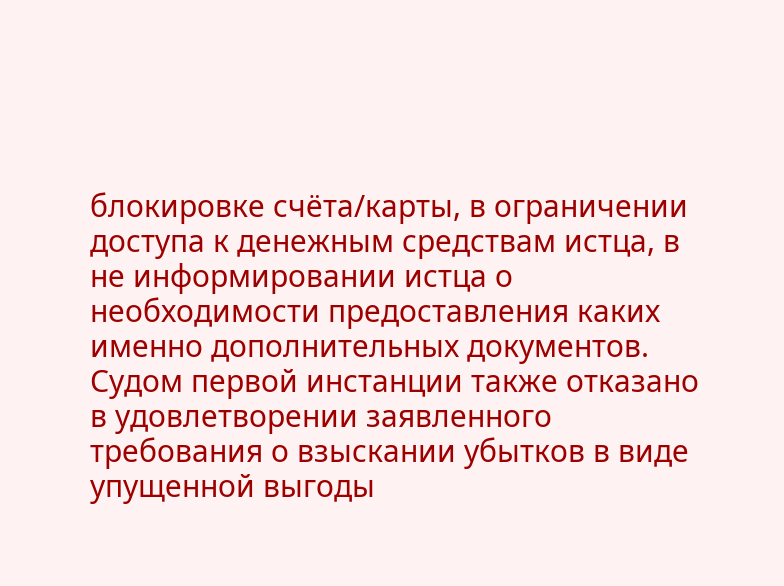блокировке счёта/карты, в ограничении доступа к денежным средствам истца, в не информировании истца о необходимости предоставления каких именно дополнительных документов.
Судом первой инстанции также отказано в удовлетворении заявленного требования о взыскании убытков в виде упущенной выгоды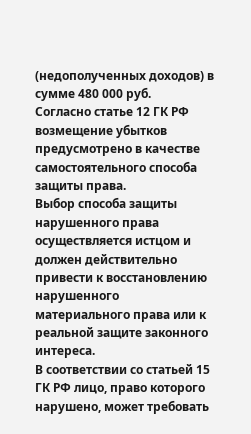(недополученных доходов) в сумме 480 000 руб.
Согласно статье 12 ГК РФ возмещение убытков предусмотрено в качестве самостоятельного способа защиты права.
Выбор способа защиты нарушенного права осуществляется истцом и должен действительно привести к восстановлению нарушенного материального права или к реальной защите законного интереса.
В соответствии со статьей 15 ГК РФ лицо, право которого нарушено, может требовать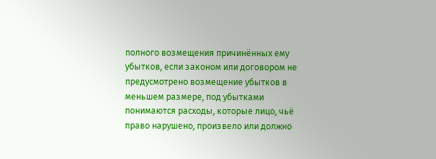полного возмещения причинённых ему убытков, если законом или договором не предусмотрено возмещение убытков в меньшем размере, под убытками понимаются расходы, которые лицо, чьё право нарушено, произвело или должно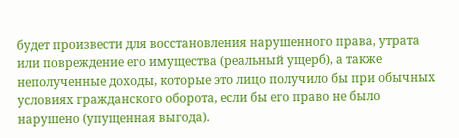будет произвести для восстановления нарушенного права, утрата или повреждение его имущества (реальный ущерб), а также неполученные доходы, которые это лицо получило бы при обычных условиях гражданского оборота, если бы его право не было нарушено (упущенная выгода).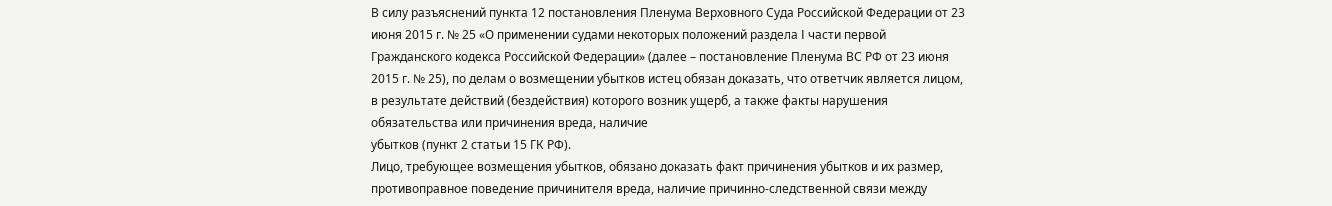В силу разъяснений пункта 12 постановления Пленума Верховного Суда Российской Федерации от 23 июня 2015 г. № 25 «О применении судами некоторых положений раздела I части первой Гражданского кодекса Российской Федерации» (далее – постановление Пленума ВС РФ от 23 июня 2015 г. № 25), по делам о возмещении убытков истец обязан доказать, что ответчик является лицом, в результате действий (бездействия) которого возник ущерб, а также факты нарушения обязательства или причинения вреда, наличие
убытков (пункт 2 статьи 15 ГК РФ).
Лицо, требующее возмещения убытков, обязано доказать факт причинения убытков и их размер, противоправное поведение причинителя вреда, наличие причинно-следственной связи между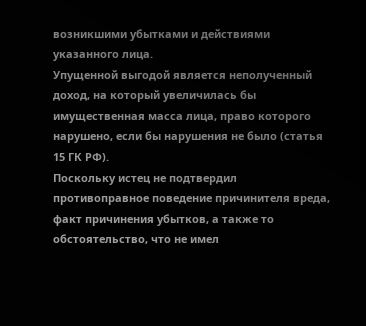возникшими убытками и действиями указанного лица.
Упущенной выгодой является неполученный доход, на который увеличилась бы имущественная масса лица, право которого нарушено, если бы нарушения не было (статья 15 ГК РФ).
Поскольку истец не подтвердил противоправное поведение причинителя вреда, факт причинения убытков, а также то обстоятельство, что не имел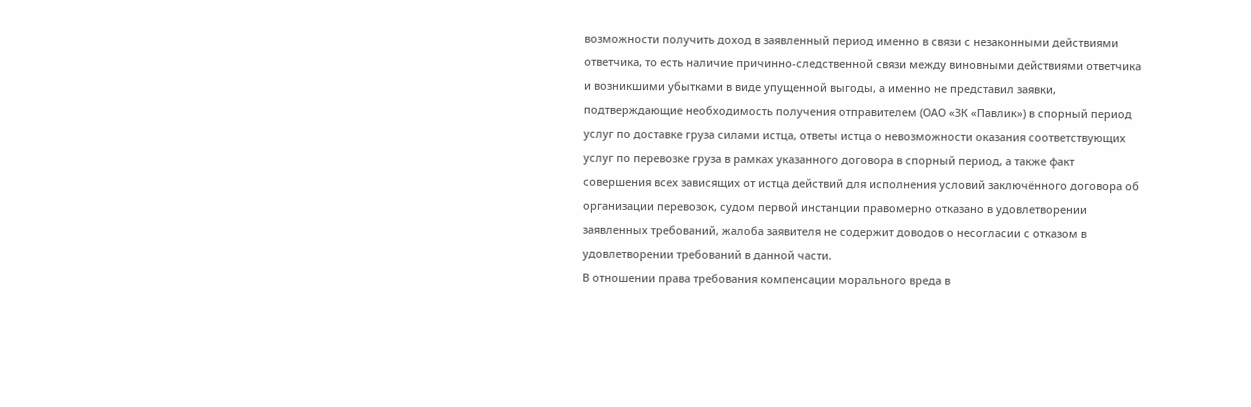возможности получить доход в заявленный период именно в связи с незаконными действиями ответчика, то есть наличие причинно-следственной связи между виновными действиями ответчика и возникшими убытками в виде упущенной выгоды, а именно не представил заявки, подтверждающие необходимость получения отправителем (ОАО «ЗК «Павлик») в спорный период услуг по доставке груза силами истца, ответы истца о невозможности оказания соответствующих услуг по перевозке груза в рамках указанного договора в спорный период, а также факт совершения всех зависящих от истца действий для исполнения условий заключённого договора об организации перевозок, судом первой инстанции правомерно отказано в удовлетворении заявленных требований, жалоба заявителя не содержит доводов о несогласии с отказом в удовлетворении требований в данной части.
В отношении права требования компенсации морального вреда в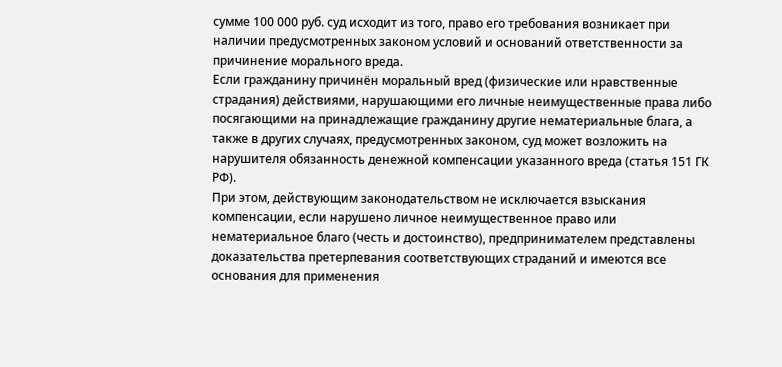сумме 100 000 руб. суд исходит из того, право его требования возникает при наличии предусмотренных законом условий и оснований ответственности за причинение морального вреда.
Если гражданину причинён моральный вред (физические или нравственные страдания) действиями, нарушающими его личные неимущественные права либо посягающими на принадлежащие гражданину другие нематериальные блага, а также в других случаях, предусмотренных законом, суд может возложить на нарушителя обязанность денежной компенсации указанного вреда (статья 151 ГК РФ).
При этом, действующим законодательством не исключается взыскания компенсации, если нарушено личное неимущественное право или нематериальное благо (честь и достоинство), предпринимателем представлены доказательства претерпевания соответствующих страданий и имеются все основания для применения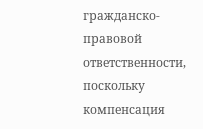гражданско-правовой ответственности, поскольку компенсация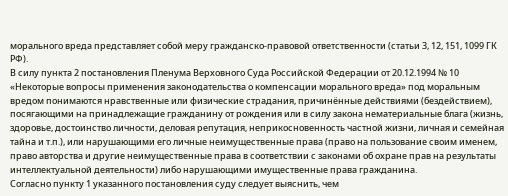морального вреда представляет собой меру гражданско-правовой ответственности (статьи 3, 12, 151, 1099 ГК РФ).
В силу пункта 2 постановления Пленума Верховного Суда Российской Федерации от 20.12.1994 № 10 «Некоторые вопросы применения законодательства о компенсации морального вреда» под моральным вредом понимаются нравственные или физические страдания, причинённые действиями (бездействием), посягающими на принадлежащие гражданину от рождения или в силу закона нематериальные блага (жизнь, здоровье, достоинство личности, деловая репутация, неприкосновенность частной жизни, личная и семейная тайна и т.п.), или нарушающими его личные неимущественные права (право на пользование своим именем, право авторства и другие неимущественные права в соответствии с законами об охране прав на результаты интеллектуальной деятельности) либо нарушающими имущественные права гражданина.
Согласно пункту 1 указанного постановления суду следует выяснить, чем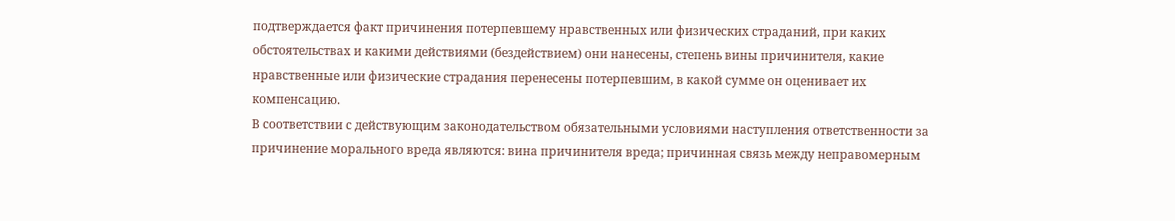подтверждается факт причинения потерпевшему нравственных или физических страданий, при каких обстоятельствах и какими действиями (бездействием) они нанесены, степень вины причинителя, какие нравственные или физические страдания перенесены потерпевшим, в какой сумме он оценивает их компенсацию.
В соответствии с действующим законодательством обязательными условиями наступления ответственности за причинение морального вреда являются: вина причинителя вреда; причинная связь между неправомерным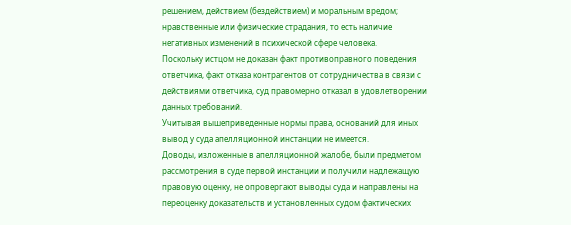решением, действием (бездействием) и моральным вредом; нравственные или физические страдания, то есть наличие негативных изменений в психической сфере человека.
Поскольку истцом не доказан факт противоправного поведения ответчика, факт отказа контрагентов от сотрудничества в связи с действиями ответчика, суд правомерно отказал в удовлетворении данных требований.
Учитывая вышеприведенные нормы права, оснований для иных вывод у суда апелляционной инстанции не имеется.
Доводы, изложенные в апелляционной жалобе, были предметом рассмотрения в суде первой инстанции и получили надлежащую правовую оценку, не опровергают выводы суда и направлены на переоценку доказательств и установленных судом фактических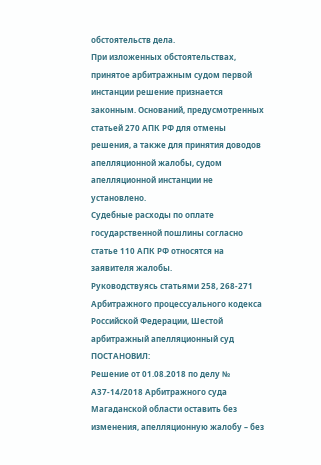обстоятельств дела.
При изложенных обстоятельствах, принятое арбитражным судом первой инстанции решение признается законным. Оснований, предусмотренных статьей 270 АПК РФ для отмены решения, а также для принятия доводов апелляционной жалобы, судом апелляционной инстанции не установлено.
Судебные расходы по оплате государственной пошлины согласно статье 110 АПК РФ относятся на заявителя жалобы.
Руководствуясь статьями 258, 268-271 Арбитражного процессуального кодекса Российской Федерации, Шестой арбитражный апелляционный суд
ПОСТАНОВИЛ:
Решение от 01.08.2018 по делу № А37-14/2018 Арбитражного суда Магаданской области оставить без изменения, апелляционную жалобу – без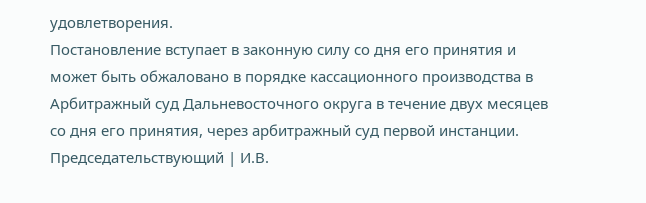удовлетворения.
Постановление вступает в законную силу со дня его принятия и может быть обжаловано в порядке кассационного производства в Арбитражный суд Дальневосточного округа в течение двух месяцев со дня его принятия, через арбитражный суд первой инстанции.
Председательствующий | И.В.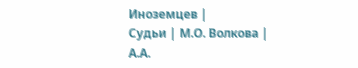Иноземцев |
Судьи | М.О. Волкова |
А.А.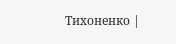Тихоненко |